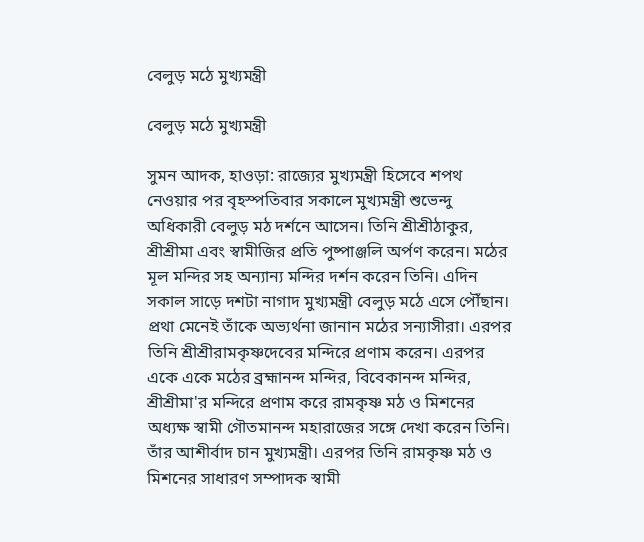বেলুড় মঠে মুখ্যমন্ত্রী

বেলুড় মঠে মুখ্যমন্ত্রী

সুমন আদক, হাওড়া: রাজ্যের মুখ্যমন্ত্রী হিসেবে শপথ নেওয়ার পর বৃহস্পতিবার সকালে মুখ্যমন্ত্রী শুভেন্দু অধিকারী বেলুড় মঠ দর্শনে আসেন। তিনি শ্রীশ্রীঠাকুর, শ্রীশ্রীমা এবং স্বামীজির প্রতি পুষ্পাঞ্জলি অর্পণ করেন। মঠের মূল মন্দির সহ অন্যান্য মন্দির দর্শন করেন তিনি। এদিন সকাল সাড়ে দশটা নাগাদ মুখ্যমন্ত্রী বেলুড় মঠে এসে পৌঁছান। প্রথা মেনেই তাঁকে অভ্যর্থনা জানান মঠের সন্যাসীরা। এরপর তিনি শ্রীশ্রীরামকৃষ্ণদেবের মন্দিরে প্রণাম করেন। এরপর একে একে মঠের ব্রহ্মানন্দ মন্দির, বিবেকানন্দ মন্দির, শ্রীশ্রীমা'র মন্দিরে প্রণাম করে রামকৃষ্ণ মঠ ও মিশনের অধ্যক্ষ স্বামী গৌতমানন্দ মহারাজের সঙ্গে দেখা করেন তিনি। তাঁর আশীর্বাদ চান মুখ্যমন্ত্রী। এরপর তিনি রামকৃষ্ণ মঠ ও মিশনের সাধারণ সম্পাদক স্বামী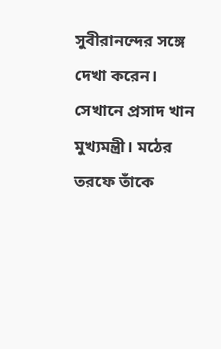সুবীরানন্দের সঙ্গে দেখা করেন। সেখানে প্রসাদ খান মুখ্যমন্ত্রী। মঠের তরফে তাঁকে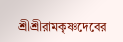শ্রীশ্রীরামকৃষ্ণদেবের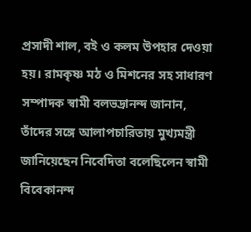প্রসাদী শাল, বই ও কলম উপহার দেওয়া হয়। রামকৃষ্ণ মঠ ও মিশনের সহ সাধারণ সম্পাদক স্বামী বলভদ্রানন্দ জানান, তাঁদের সঙ্গে আলাপচারিতায় মুখ্যমন্ত্রী জানিয়েছেন নিবেদিতা বলেছিলেন স্বামী বিবেকানন্দ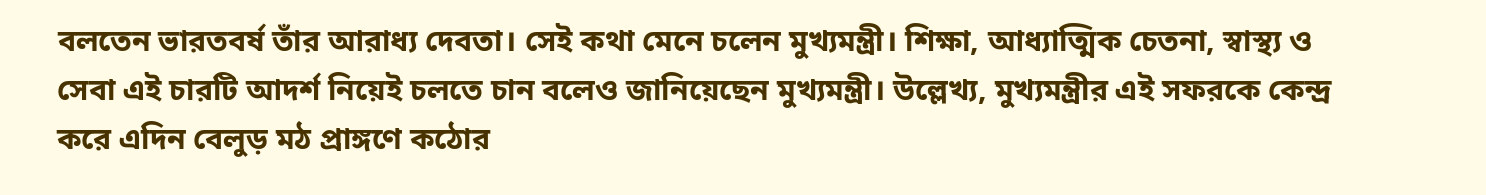বলতেন ভারতবর্ষ তাঁর আরাধ্য দেবতা। সেই কথা মেনে চলেন মুখ্যমন্ত্রী। শিক্ষা, আধ্যাত্মিক চেতনা, স্বাস্থ্য ও সেবা এই চারটি আদর্শ নিয়েই চলতে চান বলেও জানিয়েছেন মুখ্যমন্ত্রী। উল্লেখ্য, মুখ্যমন্ত্রীর এই সফরকে কেন্দ্র করে এদিন বেলুড় মঠ প্রাঙ্গণে কঠোর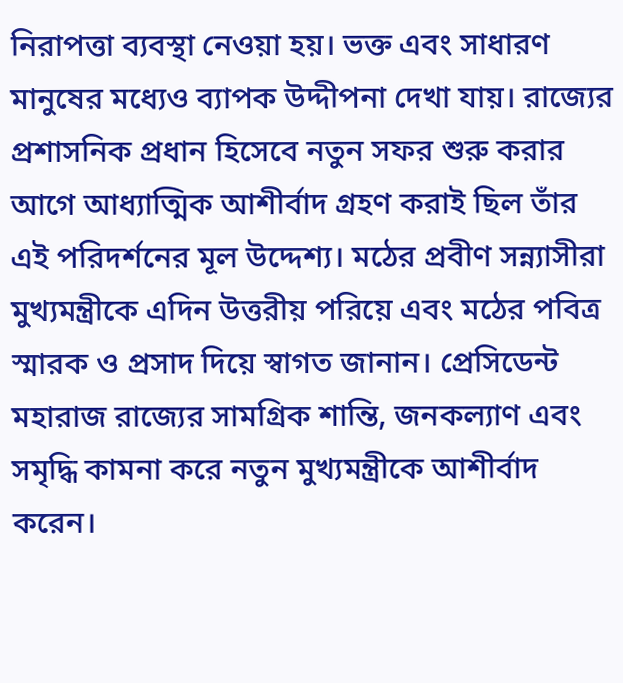নিরাপত্তা ব্যবস্থা নেওয়া হয়। ভক্ত এবং সাধারণ মানুষের মধ্যেও ব্যাপক উদ্দীপনা দেখা যায়। রাজ্যের প্রশাসনিক প্রধান হিসেবে নতুন সফর শুরু করার আগে আধ্যাত্মিক আশীর্বাদ গ্রহণ করাই ছিল তাঁর এই পরিদর্শনের মূল উদ্দেশ্য। মঠের প্রবীণ সন্ন্যাসীরা মুখ্যমন্ত্রীকে এদিন উত্তরীয় পরিয়ে এবং মঠের পবিত্র স্মারক ও প্রসাদ দিয়ে স্বাগত জানান। প্রেসিডেন্ট মহারাজ রাজ্যের সামগ্রিক শান্তি, জনকল্যাণ এবং সমৃদ্ধি কামনা করে নতুন মুখ্যমন্ত্রীকে আশীর্বাদ করেন।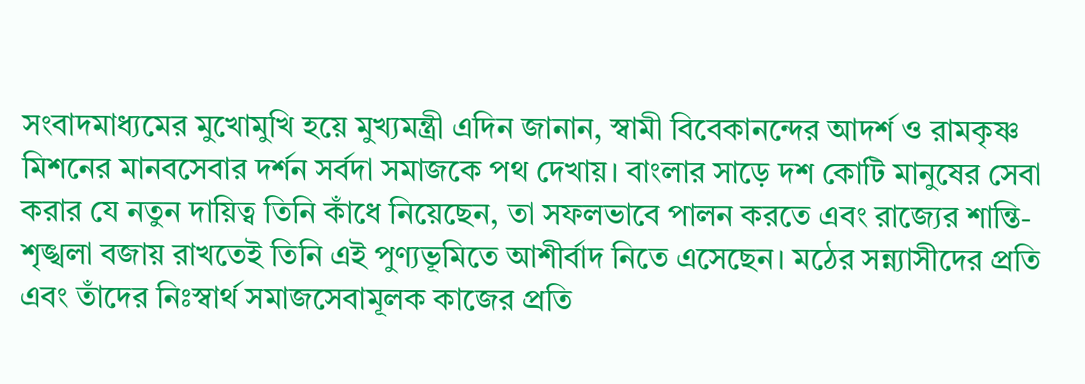সংবাদমাধ্যমের মুখোমুখি হয়ে মুখ্যমন্ত্রী এদিন জানান, স্বামী বিবেকানন্দের আদর্শ ও রামকৃষ্ণ মিশনের মানবসেবার দর্শন সর্বদা সমাজকে পথ দেখায়। বাংলার সাড়ে দশ কোটি মানুষের সেবা করার যে নতুন দায়িত্ব তিনি কাঁধে নিয়েছেন, তা সফলভাবে পালন করতে এবং রাজ্যের শান্তি-শৃঙ্খলা বজায় রাখতেই তিনি এই পুণ্যভূমিতে আশীর্বাদ নিতে এসেছেন। মঠের সন্ন্যাসীদের প্রতি এবং তাঁদের নিঃস্বার্থ সমাজসেবামূলক কাজের প্রতি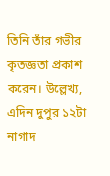তিনি তাঁর গভীর কৃতজ্ঞতা প্রকাশ করেন। উল্লেখ্য, এদিন দুপুর ১২টা নাগাদ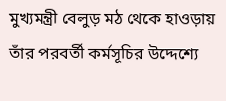মুখ্যমন্ত্রী বেলুড় মঠ থেকে হাওড়ায় তাঁর পরবর্তী কর্মসূচির উদ্দেশ্যে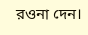রওনা দেন।